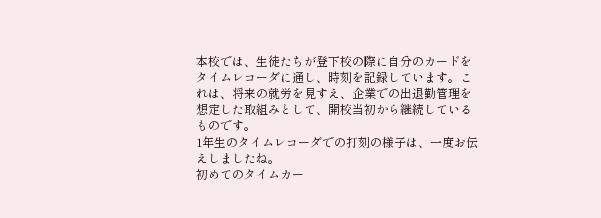本校では、生徒たちが登下校の際に自分のカードをタイムレコーダに通し、時刻を記録しています。これは、将来の就労を見すえ、企業での出退勤管理を想定した取組みとして、開校当初から継続しているものです。
1年生のタイムレコーダでの打刻の様子は、一度お伝えしましたね。
初めてのタイムカー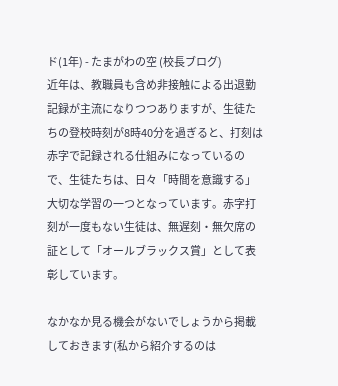ド(1年) - たまがわの空 (校長ブログ)
近年は、教職員も含め非接触による出退勤記録が主流になりつつありますが、生徒たちの登校時刻が8時40分を過ぎると、打刻は赤字で記録される仕組みになっているので、生徒たちは、日々「時間を意識する」大切な学習の一つとなっています。赤字打刻が一度もない生徒は、無遅刻・無欠席の証として「オールブラックス賞」として表彰しています。

なかなか見る機会がないでしょうから掲載しておきます(私から紹介するのは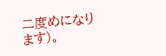二度めになります)。